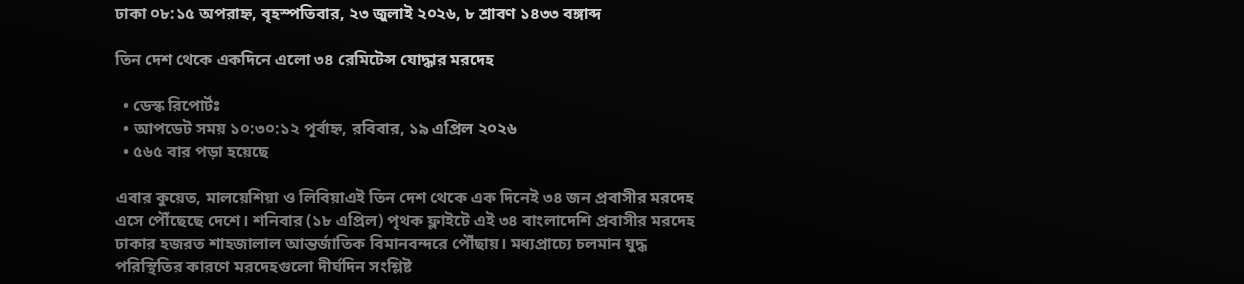ঢাকা ০৮:১৫ অপরাহ্ন, বৃহস্পতিবার, ২৩ জুলাই ২০২৬, ৮ শ্রাবণ ১৪৩৩ বঙ্গাব্দ

তিন দেশ থেকে একদিনে এলো ৩৪ রেমিটেন্স যোদ্ধার মরদেহ

  • ডেস্ক রিপোর্টঃ
  • আপডেট সময় ১০:৩০:১২ পূর্বাহ্ন, রবিবার, ১৯ এপ্রিল ২০২৬
  • ৫৬৫ বার পড়া হয়েছে

এবার কুয়েত, মালয়েশিয়া ও লিবিয়াএই তিন দেশ থেকে এক দিনেই ৩৪ জন প্রবাসীর মরদেহ এসে পৌঁছেছে দেশে। শনিবার (১৮ এপ্রিল) পৃথক ফ্লাইটে এই ৩৪ বাংলাদেশি প্রবাসীর মরদেহ ঢাকার হজরত শাহজালাল আন্তর্জাতিক বিমানবন্দরে পৌঁছায়। মধ্যপ্রাচ্যে চলমান যুদ্ধ পরিস্থিতির কারণে মরদেহগুলো দীর্ঘদিন সংশ্লিষ্ট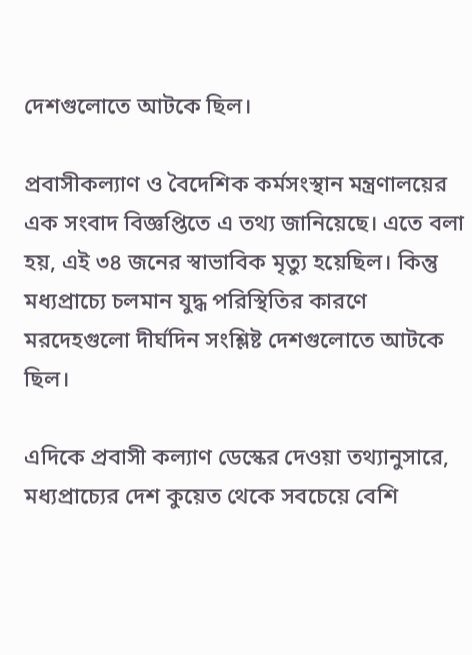দেশগুলোতে আটকে ছিল।

প্রবাসীকল্যাণ ও বৈদেশিক কর্মসংস্থান মন্ত্রণালয়ের এক সংবাদ বিজ্ঞপ্তিতে এ তথ্য জানিয়েছে। এতে বলা হয়, এই ৩৪ জনের স্বাভাবিক মৃত্যু হয়েছিল। কিন্তু মধ্যপ্রাচ্যে চলমান যুদ্ধ পরিস্থিতির কারণে মরদেহগুলো দীর্ঘদিন সংশ্লিষ্ট দেশগুলোতে আটকে ছিল।

এদিকে প্রবাসী কল্যাণ ডেস্কের দেওয়া তথ্যানুসারে, মধ্যপ্রাচ্যের দেশ কুয়েত থেকে সবচেয়ে বেশি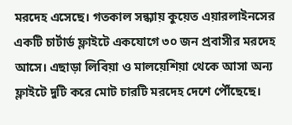মরদেহ এসেছে। গতকাল সন্ধ্যায় কুয়েত এয়ারলাইনসের একটি চার্টার্ড ফ্লাইটে একযোগে ৩০ জন প্রবাসীর মরদেহ আসে। এছাড়া লিবিয়া ও মালয়েশিয়া থেকে আসা অন্য ফ্লাইটে দুটি করে মোট চারটি মরদেহ দেশে পৌঁছেছে।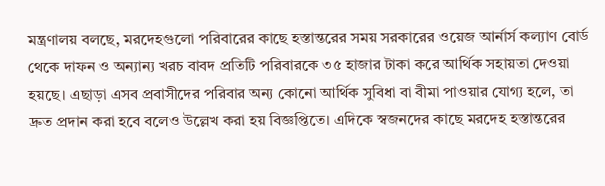মন্ত্রণালয় বলছে, মরদেহগুলো পরিবারের কাছে হস্তান্তরের সময় সরকারের ওয়েজ আর্নার্স কল্যাণ বোর্ড থেকে দাফন ও অন্যান্য খরচ বাবদ প্রতিটি পরিবারকে ৩৫ হাজার টাকা করে আর্থিক সহায়তা দেওয়া হয়ছে। এছাড়া এসব প্রবাসীদের পরিবার অন্য কোনো আর্থিক সুবিধা বা বীমা পাওয়ার যোগ্য হলে, তা দ্রুত প্রদান করা হবে বলেও উল্লেখ করা হয় বিজ্ঞপ্তিতে। এদিকে স্বজনদের কাছে মরদেহ হস্তান্তরের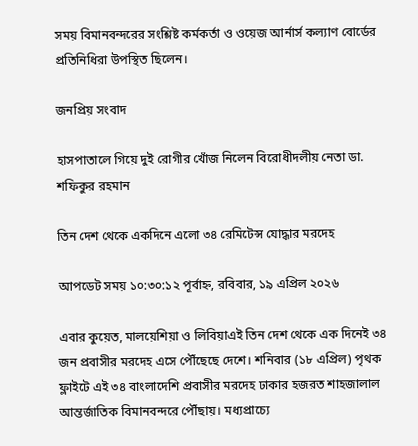সময় বিমানবন্দরের সংশ্লিষ্ট কর্মকর্তা ও ওয়েজ আর্নার্স কল্যাণ বোর্ডের প্রতিনিধিরা উপস্থিত ছিলেন।

জনপ্রিয় সংবাদ

হাসপাতালে গিয়ে দুই রোগীর খোঁজ নিলেন বিরোধীদলীয় নেতা ডা. শফিকুর রহমান

তিন দেশ থেকে একদিনে এলো ৩৪ রেমিটেন্স যোদ্ধার মরদেহ

আপডেট সময় ১০:৩০:১২ পূর্বাহ্ন, রবিবার, ১৯ এপ্রিল ২০২৬

এবার কুয়েত, মালয়েশিয়া ও লিবিয়াএই তিন দেশ থেকে এক দিনেই ৩৪ জন প্রবাসীর মরদেহ এসে পৌঁছেছে দেশে। শনিবার (১৮ এপ্রিল) পৃথক ফ্লাইটে এই ৩৪ বাংলাদেশি প্রবাসীর মরদেহ ঢাকার হজরত শাহজালাল আন্তর্জাতিক বিমানবন্দরে পৌঁছায়। মধ্যপ্রাচ্যে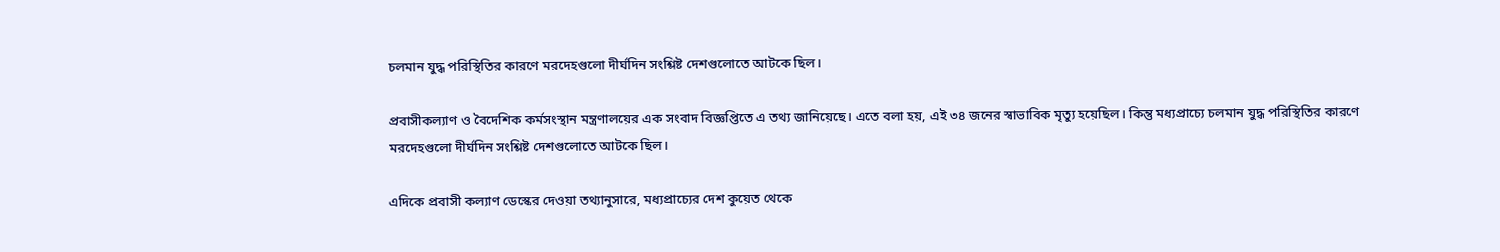চলমান যুদ্ধ পরিস্থিতির কারণে মরদেহগুলো দীর্ঘদিন সংশ্লিষ্ট দেশগুলোতে আটকে ছিল।

প্রবাসীকল্যাণ ও বৈদেশিক কর্মসংস্থান মন্ত্রণালয়ের এক সংবাদ বিজ্ঞপ্তিতে এ তথ্য জানিয়েছে। এতে বলা হয়, এই ৩৪ জনের স্বাভাবিক মৃত্যু হয়েছিল। কিন্তু মধ্যপ্রাচ্যে চলমান যুদ্ধ পরিস্থিতির কারণে মরদেহগুলো দীর্ঘদিন সংশ্লিষ্ট দেশগুলোতে আটকে ছিল।

এদিকে প্রবাসী কল্যাণ ডেস্কের দেওয়া তথ্যানুসারে, মধ্যপ্রাচ্যের দেশ কুয়েত থেকে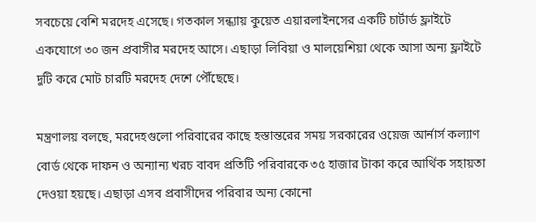সবচেয়ে বেশি মরদেহ এসেছে। গতকাল সন্ধ্যায় কুয়েত এয়ারলাইনসের একটি চার্টার্ড ফ্লাইটে একযোগে ৩০ জন প্রবাসীর মরদেহ আসে। এছাড়া লিবিয়া ও মালয়েশিয়া থেকে আসা অন্য ফ্লাইটে দুটি করে মোট চারটি মরদেহ দেশে পৌঁছেছে।

মন্ত্রণালয় বলছে, মরদেহগুলো পরিবারের কাছে হস্তান্তরের সময় সরকারের ওয়েজ আর্নার্স কল্যাণ বোর্ড থেকে দাফন ও অন্যান্য খরচ বাবদ প্রতিটি পরিবারকে ৩৫ হাজার টাকা করে আর্থিক সহায়তা দেওয়া হয়ছে। এছাড়া এসব প্রবাসীদের পরিবার অন্য কোনো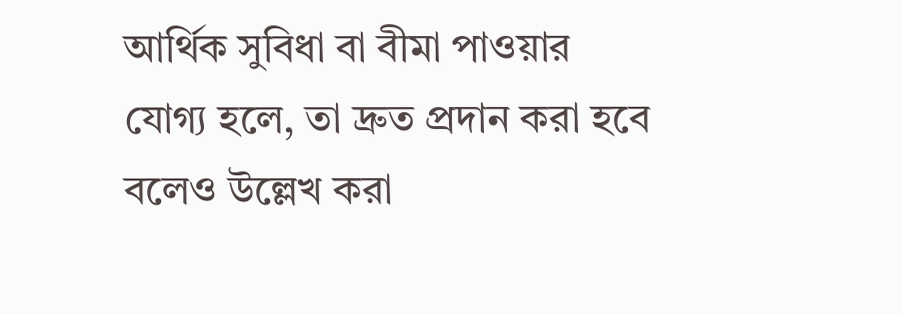আর্থিক সুবিধা বা বীমা পাওয়ার যোগ্য হলে, তা দ্রুত প্রদান করা হবে বলেও উল্লেখ করা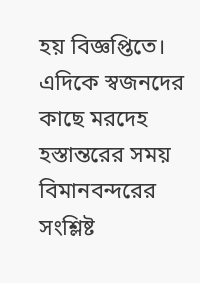হয় বিজ্ঞপ্তিতে। এদিকে স্বজনদের কাছে মরদেহ হস্তান্তরের সময় বিমানবন্দরের সংশ্লিষ্ট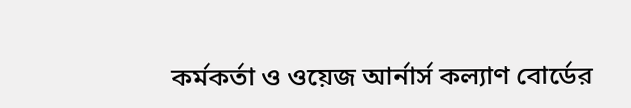কর্মকর্তা ও ওয়েজ আর্নার্স কল্যাণ বোর্ডের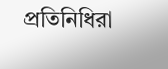প্রতিনিধিরা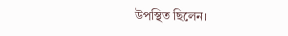উপস্থিত ছিলেন।